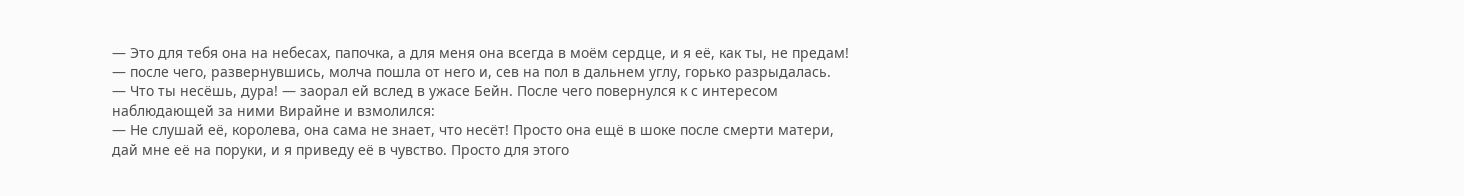— Это для тебя она на небесах, папочка, а для меня она всегда в моём сердце, и я её, как ты, не предам! — после чего, развернувшись, молча пошла от него и, сев на пол в дальнем углу, горько разрыдалась.
— Что ты несёшь, дура! — заорал ей вслед в ужасе Бейн. После чего повернулся к с интересом наблюдающей за ними Вирайне и взмолился:
— Не слушай её, королева, она сама не знает, что несёт! Просто она ещё в шоке после смерти матери, дай мне её на поруки, и я приведу её в чувство. Просто для этого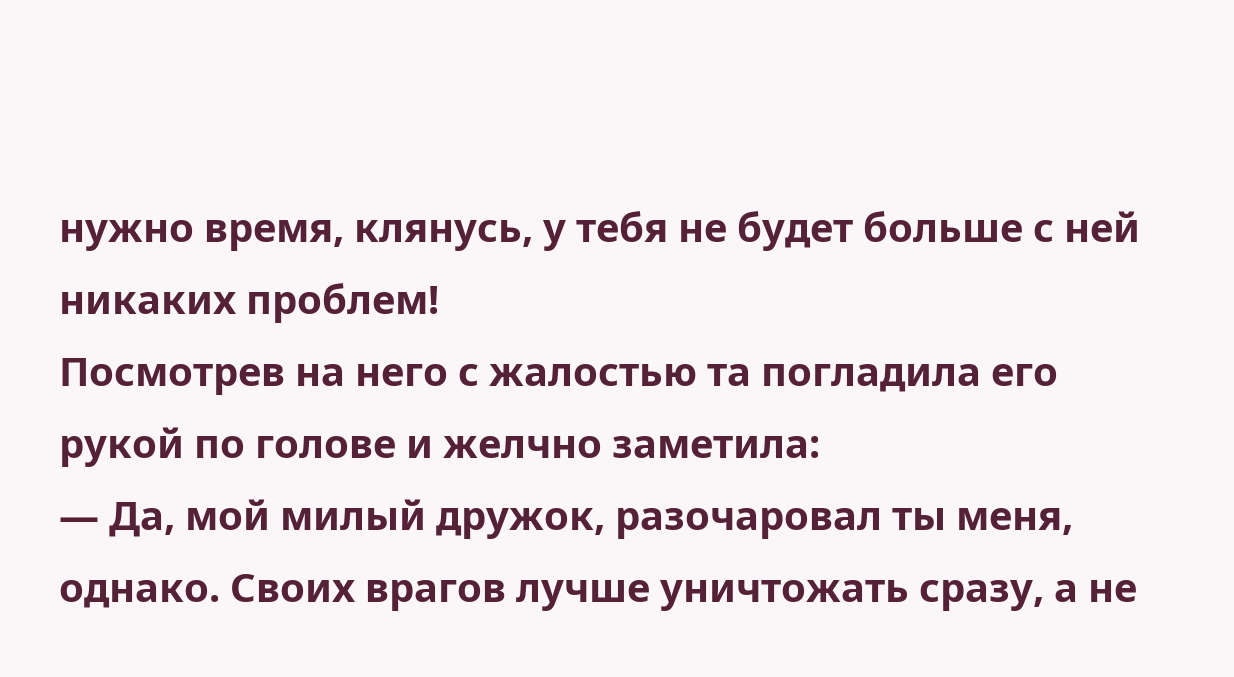нужно время, клянусь, у тебя не будет больше с ней никаких проблем!
Посмотрев на него с жалостью та погладила его рукой по голове и желчно заметила:
— Да, мой милый дружок, разочаровал ты меня, однако. Своих врагов лучше уничтожать сразу, а не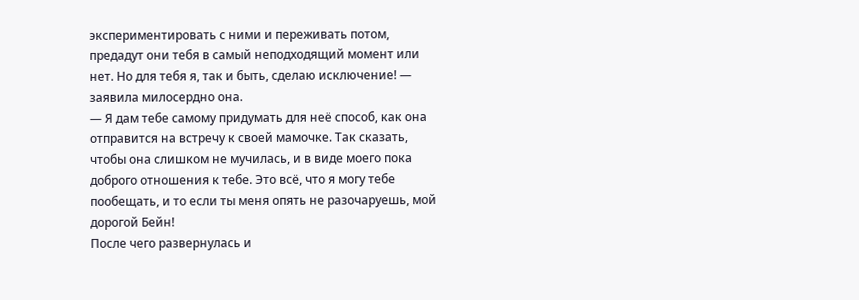экспериментировать с ними и переживать потом, предадут они тебя в самый неподходящий момент или нет. Но для тебя я, так и быть, сделаю исключение! — заявила милосердно она.
— Я дам тебе самому придумать для неё способ, как она отправится на встречу к своей мамочке. Так сказать, чтобы она слишком не мучилась, и в виде моего пока доброго отношения к тебе. Это всё, что я могу тебе пообещать, и то если ты меня опять не разочаруешь, мой дорогой Бейн!
После чего развернулась и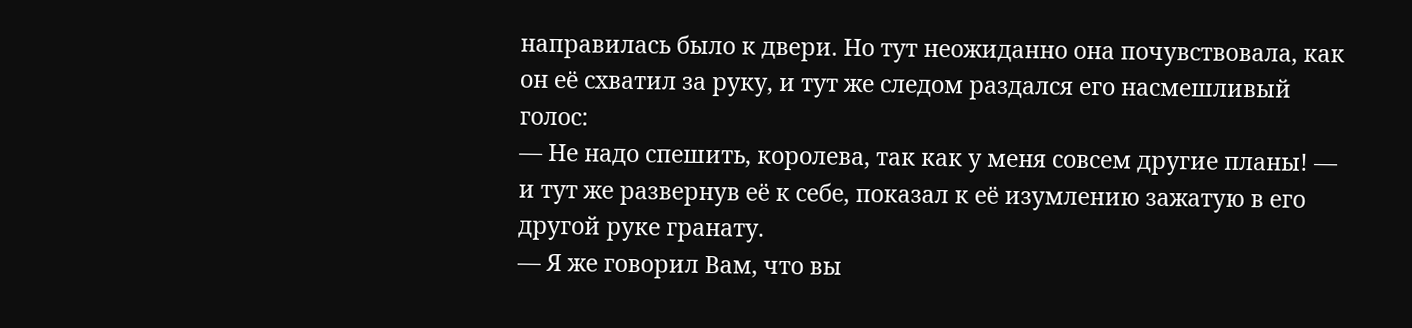направилась было к двери. Но тут неожиданно она почувствовала, как он её схватил за руку, и тут же следом раздался его насмешливый голос:
— Не надо спешить, королева, так как у меня совсем другие планы! — и тут же развернув её к себе, показал к её изумлению зажатую в его другой руке гранату.
— Я же говорил Вам, что вы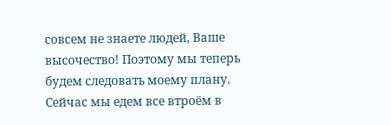совсем не знаете людей, Ваше высочество! Поэтому мы теперь будем следовать моему плану. Сейчас мы едем все втроём в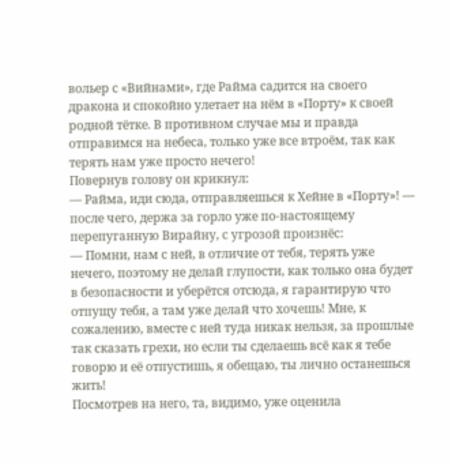вольер с «Вийнами», где Райма садится на своего дракона и спокойно улетает на нём в «Порту» к своей родной тётке. В противном случае мы и правда отправимся на небеса, только уже все втроём, так как терять нам уже просто нечего!
Повернув голову он крикнул:
— Райма, иди сюда, отправляешься к Хейне в «Порту»! — после чего, держа за горло уже по-настоящему перепуганную Вирайну, с угрозой произнёс:
— Помни, нам с ней, в отличие от тебя, терять уже нечего, поэтому не делай глупости, как только она будет в безопасности и уберётся отсюда, я гарантирую что отпущу тебя, а там уже делай что хочешь! Мне, к сожалению, вместе с ней туда никак нельзя, за прошлые так сказать грехи, но если ты сделаешь всё как я тебе говорю и её отпустишь, я обещаю, ты лично останешься жить!
Посмотрев на него, та, видимо, уже оценила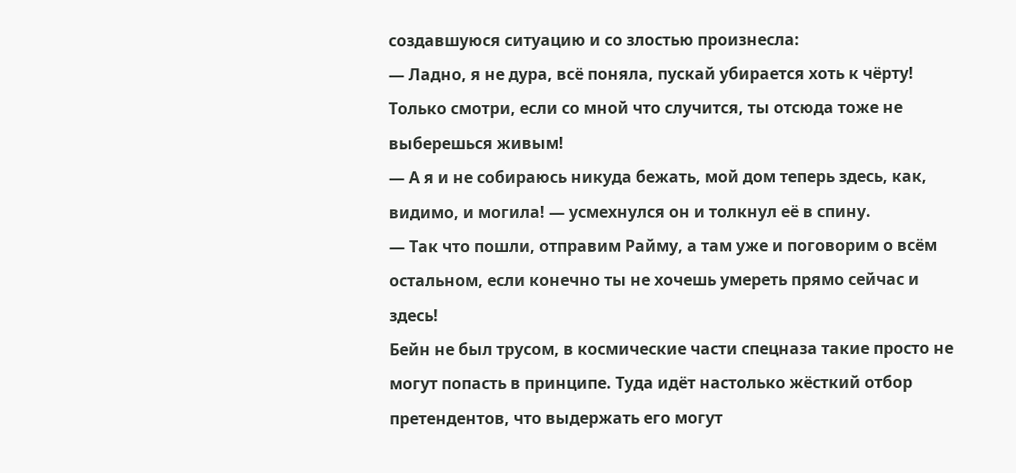создавшуюся ситуацию и со злостью произнесла:
— Ладно, я не дура, всё поняла, пускай убирается хоть к чёрту! Только смотри, если со мной что случится, ты отсюда тоже не выберешься живым!
— А я и не собираюсь никуда бежать, мой дом теперь здесь, как, видимо, и могила! — усмехнулся он и толкнул её в спину.
— Так что пошли, отправим Райму, а там уже и поговорим о всём остальном, если конечно ты не хочешь умереть прямо сейчас и здесь!
Бейн не был трусом, в космические части спецназа такие просто не могут попасть в принципе. Туда идёт настолько жёсткий отбор претендентов, что выдержать его могут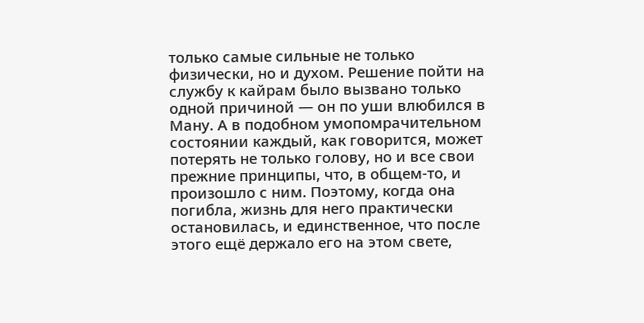только самые сильные не только физически, но и духом. Решение пойти на службу к кайрам было вызвано только одной причиной — он по уши влюбился в Ману. А в подобном умопомрачительном состоянии каждый, как говорится, может потерять не только голову, но и все свои прежние принципы, что, в общем-то, и произошло с ним. Поэтому, когда она погибла, жизнь для него практически остановилась, и единственное, что после этого ещё держало его на этом свете,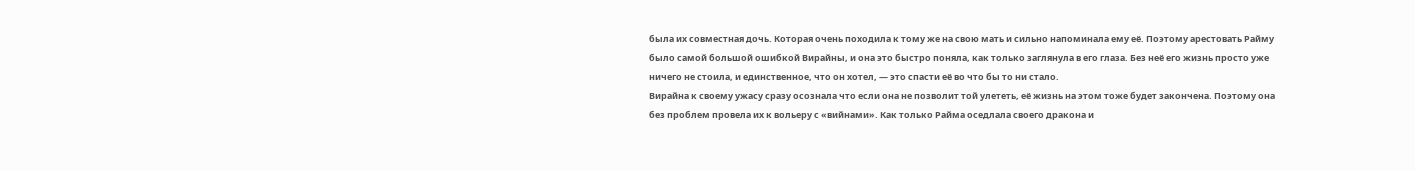была их совместная дочь. Которая очень походила к тому же на свою мать и сильно напоминала ему её. Поэтому арестовать Райму было самой большой ошибкой Вирайны, и она это быстро поняла, как только заглянула в его глаза. Без неё его жизнь просто уже ничего не стоила, и единственное, что он хотел, — это спасти её во что бы то ни стало.
Вирайна к своему ужасу сразу осознала что если она не позволит той улететь, её жизнь на этом тоже будет закончена. Поэтому она без проблем провела их к вольеру с «вийнами». Как только Райма оседлала своего дракона и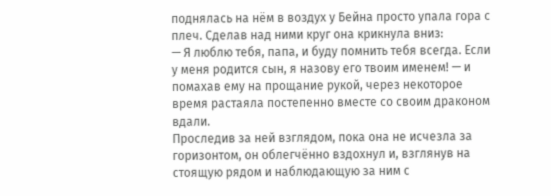поднялась на нём в воздух у Бейна просто упала гора с плеч. Сделав над ними круг она крикнула вниз:
— Я люблю тебя, папа, и буду помнить тебя всегда. Если у меня родится сын, я назову его твоим именем! — и помахав ему на прощание рукой, через некоторое время растаяла постепенно вместе со своим драконом вдали.
Проследив за ней взглядом, пока она не исчезла за горизонтом, он облегчённо вздохнул и, взглянув на стоящую рядом и наблюдающую за ним с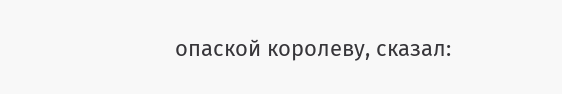опаской королеву, сказал: